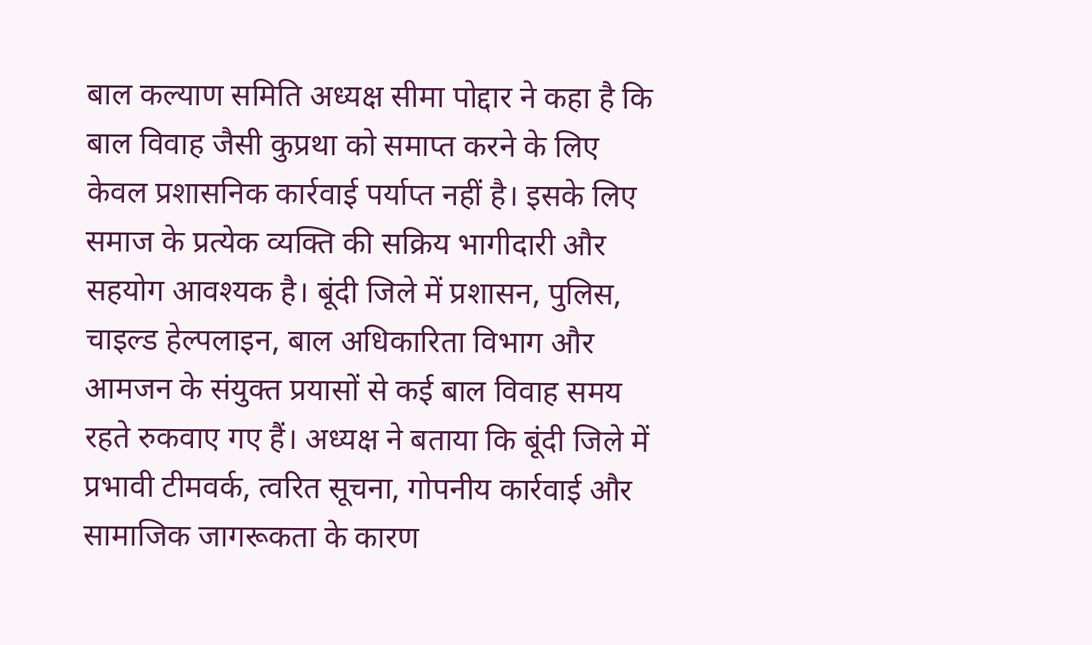बाल कल्याण समिति अध्यक्ष सीमा पोद्दार ने कहा है कि बाल विवाह जैसी कुप्रथा को समाप्त करने के लिए केवल प्रशासनिक कार्रवाई पर्याप्त नहीं है। इसके लिए समाज के प्रत्येक व्यक्ति की सक्रिय भागीदारी और सहयोग आवश्यक है। बूंदी जिले में प्रशासन, पुलिस, चाइल्ड हेल्पलाइन, बाल अधिकारिता विभाग और आमजन के संयुक्त प्रयासों से कई बाल विवाह समय रहते रुकवाए गए हैं। अध्यक्ष ने बताया कि बूंदी जिले में प्रभावी टीमवर्क, त्वरित सूचना, गोपनीय कार्रवाई और सामाजिक जागरूकता के कारण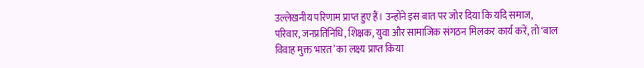उल्लेखनीय परिणाम प्राप्त हुए हैं। उन्होंने इस बात पर जोर दिया कि यदि समाज, परिवार, जनप्रतिनिधि, शिक्षक, युवा और सामाजिक संगठन मिलकर कार्य करें, तो ‘बाल विवाह मुक्त भारत’ का लक्ष्य प्राप्त किया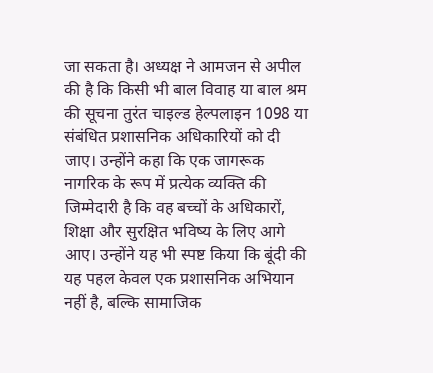जा सकता है। अध्यक्ष ने आमजन से अपील की है कि किसी भी बाल विवाह या बाल श्रम की सूचना तुरंत चाइल्ड हेल्पलाइन 1098 या संबंधित प्रशासनिक अधिकारियों को दी जाए। उन्होंने कहा कि एक जागरूक नागरिक के रूप में प्रत्येक व्यक्ति की जिम्मेदारी है कि वह बच्चों के अधिकारों, शिक्षा और सुरक्षित भविष्य के लिए आगे आए। उन्होंने यह भी स्पष्ट किया कि बूंदी की यह पहल केवल एक प्रशासनिक अभियान नहीं है, बल्कि सामाजिक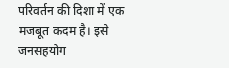परिवर्तन की दिशा में एक मजबूत कदम है। इसे जनसहयोग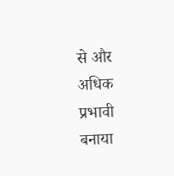से और अधिक प्रभावी बनाया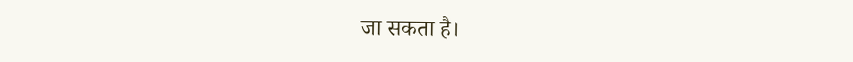जा सकता है।